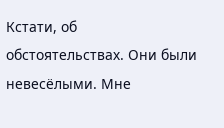Кстати, об обстоятельствах. Они были невесёлыми. Мне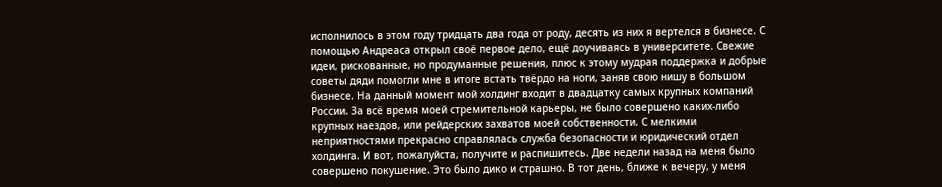исполнилось в этом году тридцать два года от роду, десять из них я вертелся в бизнесе. С помощью Андреаса открыл своё первое дело, ещё доучиваясь в университете. Свежие идеи, рискованные, но продуманные решения, плюс к этому мудрая поддержка и добрые советы дяди помогли мне в итоге встать твёрдо на ноги, заняв свою нишу в большом бизнесе. На данный момент мой холдинг входит в двадцатку самых крупных компаний России. За всё время моей стремительной карьеры, не было совершено каких-либо крупных наездов, или рейдерских захватов моей собственности. С мелкими неприятностями прекрасно справлялась служба безопасности и юридический отдел холдинга. И вот, пожалуйста, получите и распишитесь. Две недели назад на меня было совершено покушение. Это было дико и страшно. В тот день, ближе к вечеру, у меня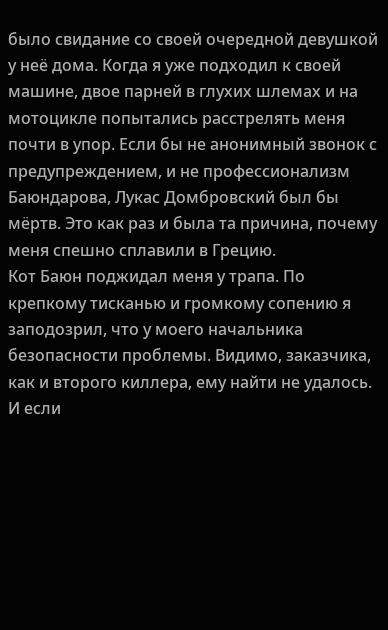было свидание со своей очередной девушкой у неё дома. Когда я уже подходил к своей машине, двое парней в глухих шлемах и на мотоцикле попытались расстрелять меня почти в упор. Если бы не анонимный звонок с предупреждением, и не профессионализм Баюндарова, Лукас Домбровский был бы мёртв. Это как раз и была та причина, почему меня спешно сплавили в Грецию.
Кот Баюн поджидал меня у трапа. По крепкому тисканью и громкому сопению я заподозрил, что у моего начальника безопасности проблемы. Видимо, заказчика, как и второго киллера, ему найти не удалось. И если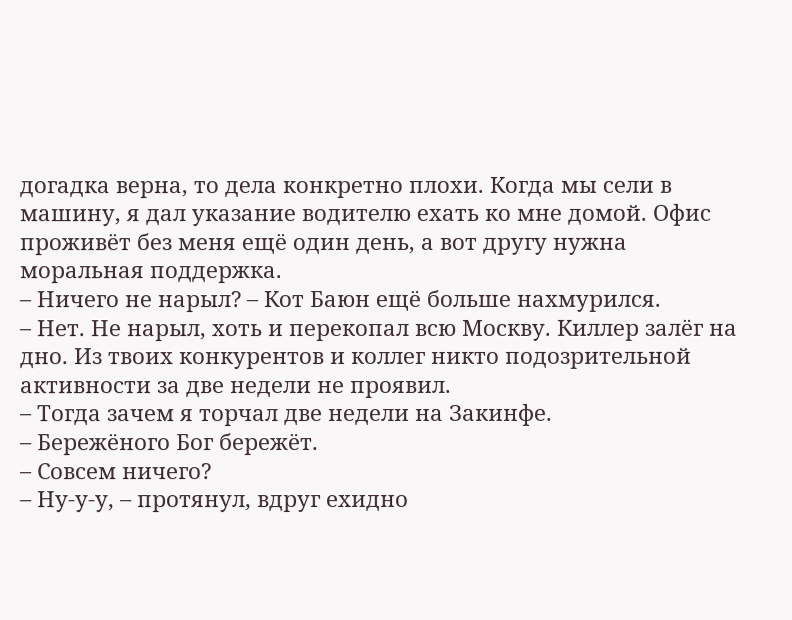догадка верна, то дела конкретно плохи. Когда мы сели в машину, я дал указание водителю ехать ко мне домой. Офис проживёт без меня ещё один день, а вот другу нужна моральная поддержка.
– Ничего не нарыл? – Кот Баюн ещё больше нахмурился.
– Нет. Не нарыл, хоть и перекопал всю Москву. Киллер залёг на дно. Из твоих конкурентов и коллег никто подозрительной активности за две недели не проявил.
– Тогда зачем я торчал две недели на Закинфе.
– Бережёного Бог бережёт.
– Совсем ничего?
– Ну-у-у, – протянул, вдруг ехидно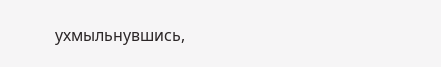ухмыльнувшись,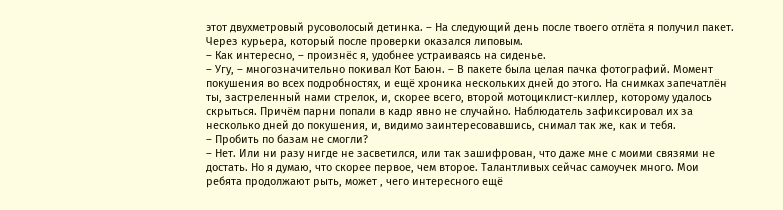этот двухметровый русоволосый детинка. – На следующий день после твоего отлёта я получил пакет. Через курьера, который после проверки оказался липовым.
– Как интересно, – произнёс я, удобнее устраиваясь на сиденье.
– Угу, – многозначительно покивал Кот Баюн. – В пакете была целая пачка фотографий. Момент покушения во всех подробностях, и ещё хроника нескольких дней до этого. На снимках запечатлён ты, застреленный нами стрелок, и, скорее всего, второй мотоциклист-киллер, которому удалось скрыться. Причём парни попали в кадр явно не случайно. Наблюдатель зафиксировал их за несколько дней до покушения, и, видимо заинтересовавшись, снимал так же, как и тебя.
– Пробить по базам не смогли?
– Нет. Или ни разу нигде не засветился, или так зашифрован, что даже мне с моими связями не достать. Но я думаю, что скорее первое, чем второе. Талантливых сейчас самоучек много. Мои ребята продолжают рыть, может , чего интересного ещё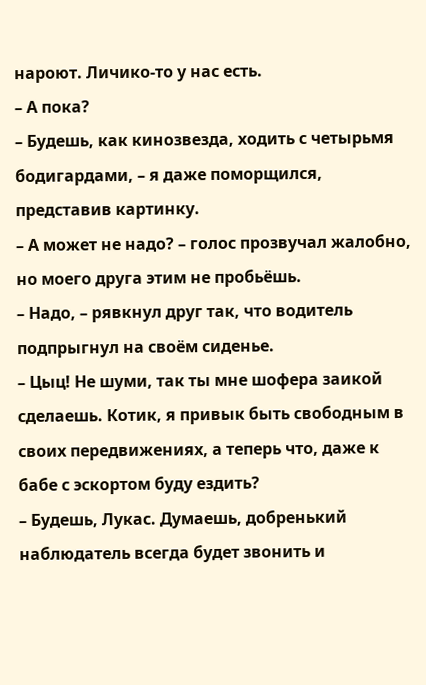нароют. Личико-то у нас есть.
– А пока?
– Будешь, как кинозвезда, ходить с четырьмя бодигардами, – я даже поморщился, представив картинку.
– А может не надо? – голос прозвучал жалобно, но моего друга этим не пробьёшь.
– Надо, – рявкнул друг так, что водитель подпрыгнул на своём сиденье.
– Цыц! Не шуми, так ты мне шофера заикой сделаешь. Котик, я привык быть свободным в своих передвижениях, а теперь что, даже к бабе с эскортом буду ездить?
– Будешь, Лукас. Думаешь, добренький наблюдатель всегда будет звонить и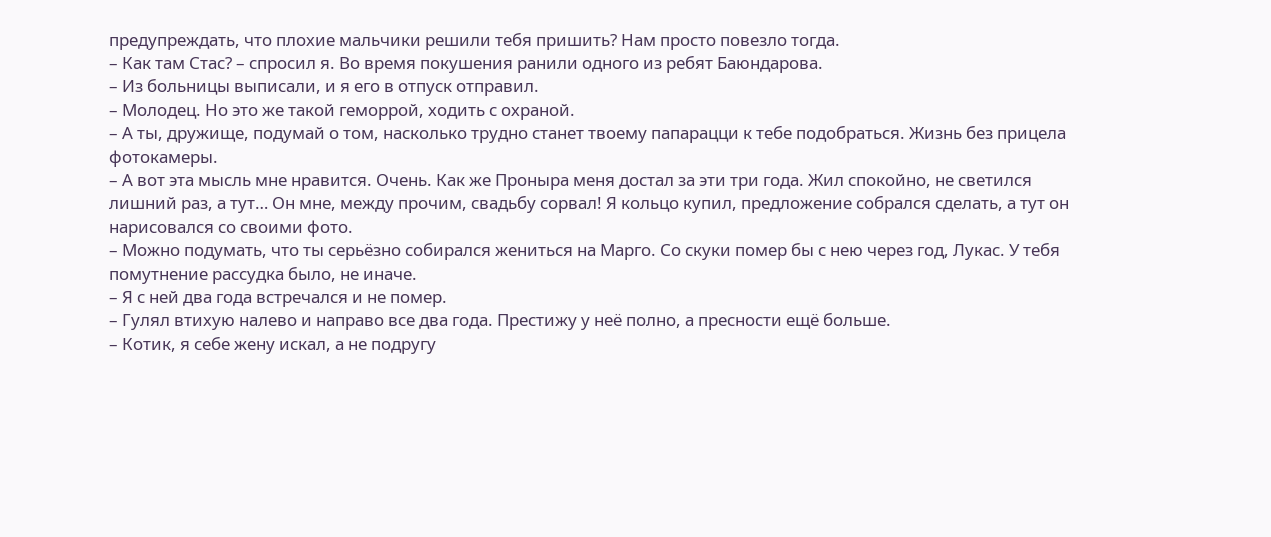предупреждать, что плохие мальчики решили тебя пришить? Нам просто повезло тогда.
– Как там Стас? – спросил я. Во время покушения ранили одного из ребят Баюндарова.
– Из больницы выписали, и я его в отпуск отправил.
– Молодец. Но это же такой геморрой, ходить с охраной.
– А ты, дружище, подумай о том, насколько трудно станет твоему папарацци к тебе подобраться. Жизнь без прицела фотокамеры.
– А вот эта мысль мне нравится. Очень. Как же Проныра меня достал за эти три года. Жил спокойно, не светился лишний раз, а тут… Он мне, между прочим, свадьбу сорвал! Я кольцо купил, предложение собрался сделать, а тут он нарисовался со своими фото.
– Можно подумать, что ты серьёзно собирался жениться на Марго. Со скуки помер бы с нею через год, Лукас. У тебя помутнение рассудка было, не иначе.
– Я с ней два года встречался и не помер.
– Гулял втихую налево и направо все два года. Престижу у неё полно, а пресности ещё больше.
– Котик, я себе жену искал, а не подругу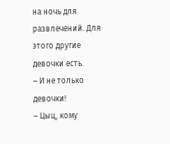на ночь для развлечений. Для этого другие девочки есть.
– И не только девочки!
– Цыц, кому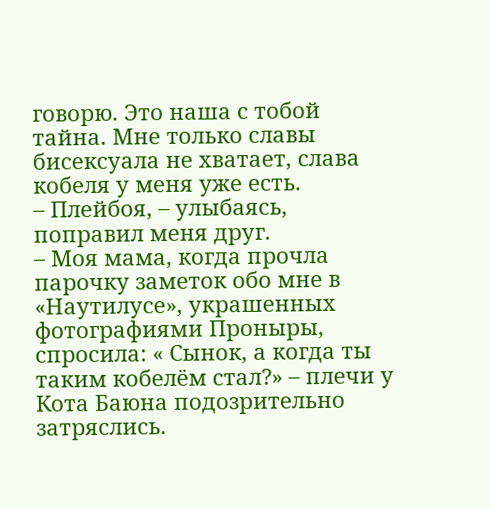говорю. Это наша с тобой тайна. Мне только славы бисексуала не хватает, слава кобеля у меня уже есть.
– Плейбоя, – улыбаясь, поправил меня друг.
– Моя мама, когда прочла парочку заметок обо мне в «Наутилусе», украшенных фотографиями Проныры, спросила: « Сынок, а когда ты таким кобелём стал?» – плечи у Кота Баюна подозрительно затряслись.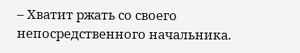– Хватит ржать со своего непосредственного начальника.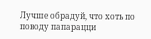Лучше обрадуй, что хоть по поводу папарацци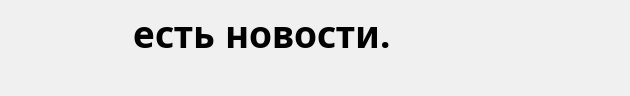есть новости.